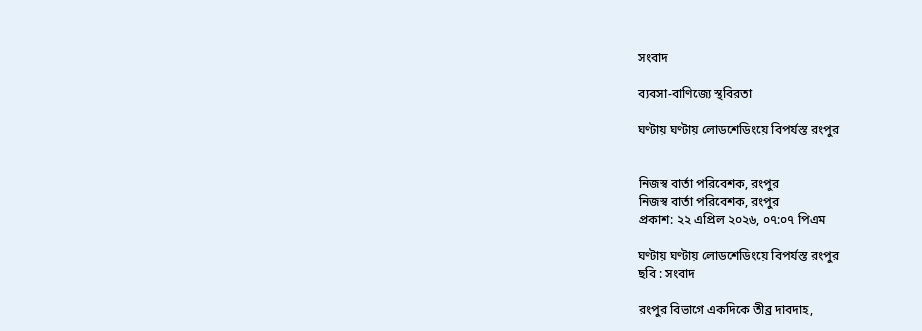সংবাদ

ব্যবসা-বাণিজ্যে স্থবিরতা

ঘণ্টায় ঘণ্টায় লোডশেডিংয়ে বিপর্যস্ত রংপুর


নিজস্ব বার্তা পরিবেশক, রংপুর
নিজস্ব বার্তা পরিবেশক, রংপুর
প্রকাশ: ২২ এপ্রিল ২০২৬, ০৭:০৭ পিএম

ঘণ্টায় ঘণ্টায় লোডশেডিংয়ে বিপর্যস্ত রংপুর
ছবি : সংবাদ

রংপুর বিভাগে একদিকে তীব্র দাবদাহ,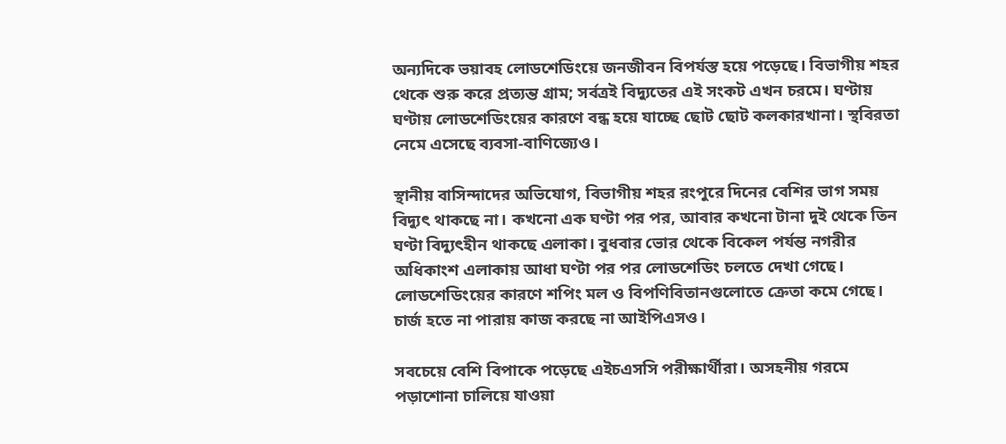অন্যদিকে ভয়াবহ লোডশেডিংয়ে জনজীবন বিপর্যস্ত হয়ে পড়েছে। বিভাগীয় শহর থেকে শুরু করে প্রত্যন্ত গ্রাম; সর্বত্রই বিদ্যুতের এই সংকট এখন চরমে। ঘণ্টায় ঘণ্টায় লোডশেডিংয়ের কারণে বন্ধ হয়ে যাচ্ছে ছোট ছোট কলকারখানা। স্থবিরতা নেমে এসেছে ব্যবসা-বাণিজ্যেও।

স্থানীয় বাসিন্দাদের অভিযোগ, বিভাগীয় শহর রংপুরে দিনের বেশির ভাগ সময় বিদ্যুৎ থাকছে না। কখনো এক ঘণ্টা পর পর, আবার কখনো টানা দুই থেকে তিন ঘণ্টা বিদ্যুৎহীন থাকছে এলাকা। বুধবার ভোর থেকে বিকেল পর্যন্ত নগরীর অধিকাংশ এলাকায় আধা ঘণ্টা পর পর লোডশেডিং চলতে দেখা গেছে। লোডশেডিংয়ের কারণে শপিং মল ও বিপণিবিতানগুলোতে ক্রেতা কমে গেছে। চার্জ হতে না পারায় কাজ করছে না আইপিএসও।

সবচেয়ে বেশি বিপাকে পড়েছে এইচএসসি পরীক্ষার্থীরা। অসহনীয় গরমে পড়াশোনা চালিয়ে যাওয়া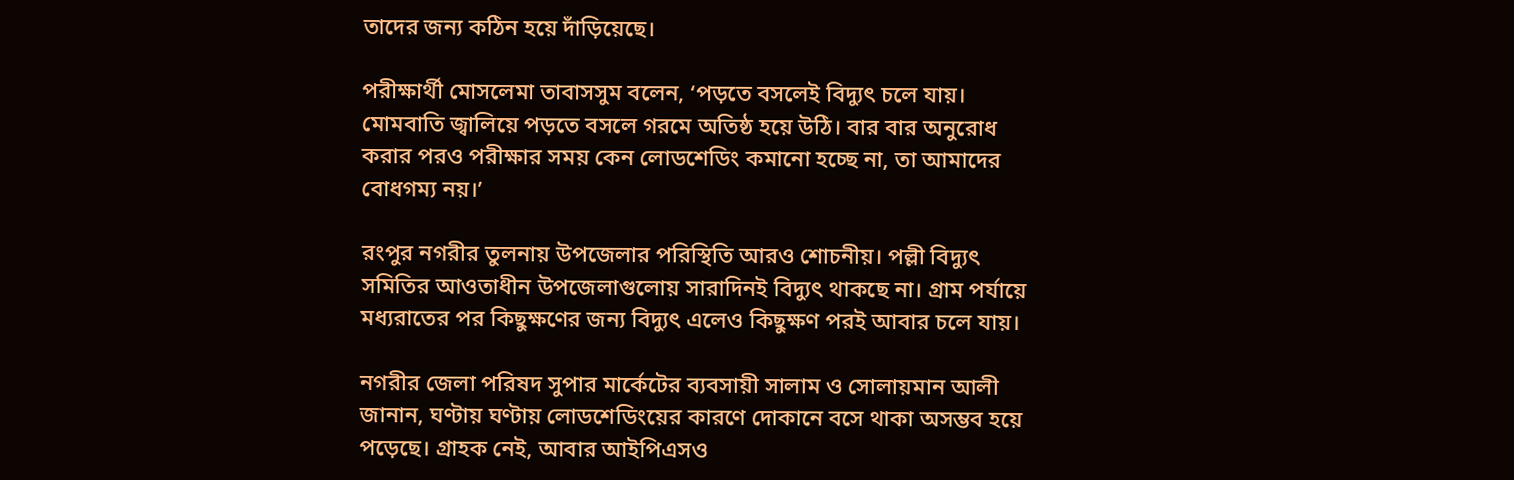তাদের জন্য কঠিন হয়ে দাঁড়িয়েছে।

পরীক্ষার্থী মোসলেমা তাবাসসুম বলেন, ‘পড়তে বসলেই বিদ্যুৎ চলে যায়। মোমবাতি জ্বালিয়ে পড়তে বসলে গরমে অতিষ্ঠ হয়ে উঠি। বার বার অনুরোধ করার পরও পরীক্ষার সময় কেন লোডশেডিং কমানো হচ্ছে না, তা আমাদের বোধগম্য নয়।’

রংপুর নগরীর তুলনায় উপজেলার পরিস্থিতি আরও শোচনীয়। পল্লী বিদ্যুৎ সমিতির আওতাধীন উপজেলাগুলোয় সারাদিনই বিদ্যুৎ থাকছে না। গ্রাম পর্যায়ে মধ্যরাতের পর কিছুক্ষণের জন্য বিদ্যুৎ এলেও কিছুক্ষণ পরই আবার চলে যায়।

নগরীর জেলা পরিষদ সুপার মার্কেটের ব্যবসায়ী সালাম ও সোলায়মান আলী জানান, ঘণ্টায় ঘণ্টায় লোডশেডিংয়ের কারণে দোকানে বসে থাকা অসম্ভব হয়ে পড়েছে। গ্রাহক নেই, আবার আইপিএসও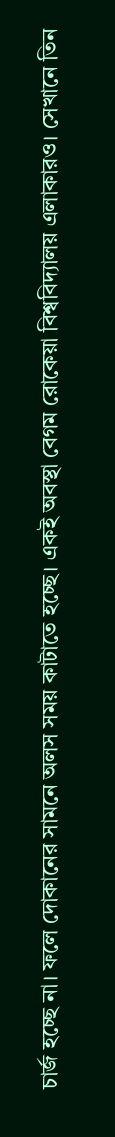চার্জ হচ্ছে না। ফলে দোকানের সামনে অলস সময় কাটাতে হচ্ছে। একই অবস্থা বেগম রোকেয়া বিশ্ববিদ্যালয় এলাকারও। সেখানে তিন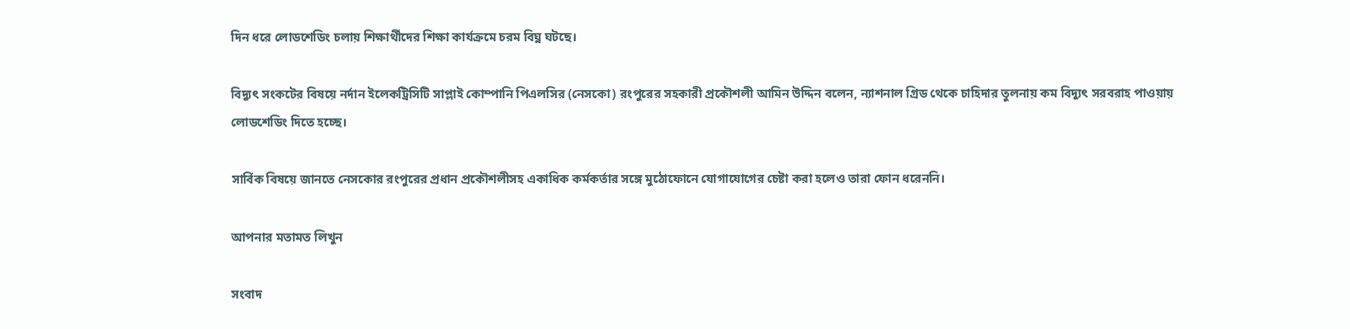দিন ধরে লোডশেডিং চলায় শিক্ষার্থীদের শিক্ষা কার্যক্রমে চরম বিঘ্ন ঘটছে।

বিদ্যুৎ সংকটের বিষয়ে নর্দান ইলেকট্রিসিটি সাপ্লাই কোম্পানি পিএলসির (নেসকো) রংপুরের সহকারী প্রকৌশলী আমিন উদ্দিন বলেন, ন্যাশনাল গ্রিড থেকে চাহিদার তুলনায় কম বিদ্যুৎ সরবরাহ পাওয়ায় লোডশেডিং দিতে হচ্ছে।

সার্বিক বিষয়ে জানতে নেসকোর রংপুরের প্রধান প্রকৌশলীসহ একাধিক কর্মকর্তার সঙ্গে মুঠোফোনে যোগাযোগের চেষ্টা করা হলেও তারা ফোন ধরেননি।

আপনার মতামত লিখুন

সংবাদ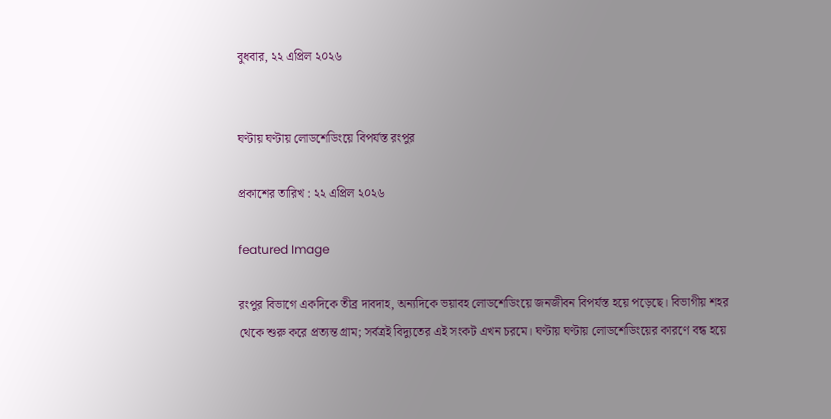বুধবার, ২২ এপ্রিল ২০২৬


ঘণ্টায় ঘণ্টায় লোডশেডিংয়ে বিপর্যস্ত রংপুর

প্রকাশের তারিখ : ২২ এপ্রিল ২০২৬

featured Image

রংপুর বিভাগে একদিকে তীব্র দাবদাহ, অন্যদিকে ভয়াবহ লোডশেডিংয়ে জনজীবন বিপর্যস্ত হয়ে পড়েছে। বিভাগীয় শহর থেকে শুরু করে প্রত্যন্ত গ্রাম; সর্বত্রই বিদ্যুতের এই সংকট এখন চরমে। ঘণ্টায় ঘণ্টায় লোডশেডিংয়ের কারণে বন্ধ হয়ে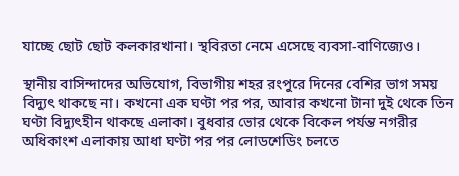যাচ্ছে ছোট ছোট কলকারখানা। স্থবিরতা নেমে এসেছে ব্যবসা-বাণিজ্যেও।

স্থানীয় বাসিন্দাদের অভিযোগ, বিভাগীয় শহর রংপুরে দিনের বেশির ভাগ সময় বিদ্যুৎ থাকছে না। কখনো এক ঘণ্টা পর পর, আবার কখনো টানা দুই থেকে তিন ঘণ্টা বিদ্যুৎহীন থাকছে এলাকা। বুধবার ভোর থেকে বিকেল পর্যন্ত নগরীর অধিকাংশ এলাকায় আধা ঘণ্টা পর পর লোডশেডিং চলতে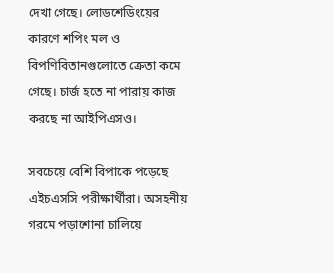দেখা গেছে। লোডশেডিংয়ের কারণে শপিং মল ও বিপণিবিতানগুলোতে ক্রেতা কমে গেছে। চার্জ হতে না পারায় কাজ করছে না আইপিএসও।

সবচেয়ে বেশি বিপাকে পড়েছে এইচএসসি পরীক্ষার্থীরা। অসহনীয় গরমে পড়াশোনা চালিয়ে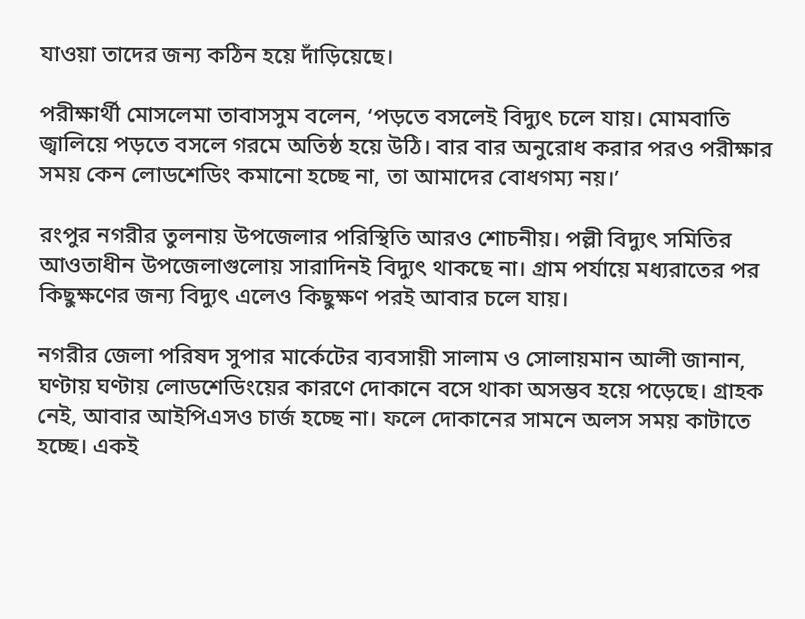যাওয়া তাদের জন্য কঠিন হয়ে দাঁড়িয়েছে।

পরীক্ষার্থী মোসলেমা তাবাসসুম বলেন, ‘পড়তে বসলেই বিদ্যুৎ চলে যায়। মোমবাতি জ্বালিয়ে পড়তে বসলে গরমে অতিষ্ঠ হয়ে উঠি। বার বার অনুরোধ করার পরও পরীক্ষার সময় কেন লোডশেডিং কমানো হচ্ছে না, তা আমাদের বোধগম্য নয়।’

রংপুর নগরীর তুলনায় উপজেলার পরিস্থিতি আরও শোচনীয়। পল্লী বিদ্যুৎ সমিতির আওতাধীন উপজেলাগুলোয় সারাদিনই বিদ্যুৎ থাকছে না। গ্রাম পর্যায়ে মধ্যরাতের পর কিছুক্ষণের জন্য বিদ্যুৎ এলেও কিছুক্ষণ পরই আবার চলে যায়।

নগরীর জেলা পরিষদ সুপার মার্কেটের ব্যবসায়ী সালাম ও সোলায়মান আলী জানান, ঘণ্টায় ঘণ্টায় লোডশেডিংয়ের কারণে দোকানে বসে থাকা অসম্ভব হয়ে পড়েছে। গ্রাহক নেই, আবার আইপিএসও চার্জ হচ্ছে না। ফলে দোকানের সামনে অলস সময় কাটাতে হচ্ছে। একই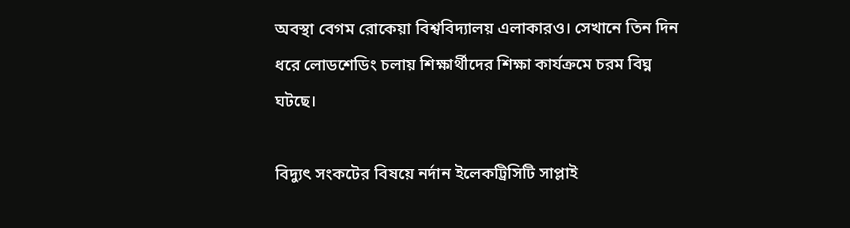অবস্থা বেগম রোকেয়া বিশ্ববিদ্যালয় এলাকারও। সেখানে তিন দিন ধরে লোডশেডিং চলায় শিক্ষার্থীদের শিক্ষা কার্যক্রমে চরম বিঘ্ন ঘটছে।

বিদ্যুৎ সংকটের বিষয়ে নর্দান ইলেকট্রিসিটি সাপ্লাই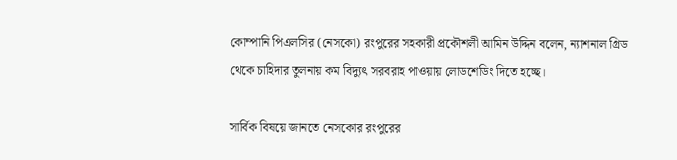কোম্পানি পিএলসির (নেসকো) রংপুরের সহকারী প্রকৌশলী আমিন উদ্দিন বলেন, ন্যাশনাল গ্রিড থেকে চাহিদার তুলনায় কম বিদ্যুৎ সরবরাহ পাওয়ায় লোডশেডিং দিতে হচ্ছে।

সার্বিক বিষয়ে জানতে নেসকোর রংপুরের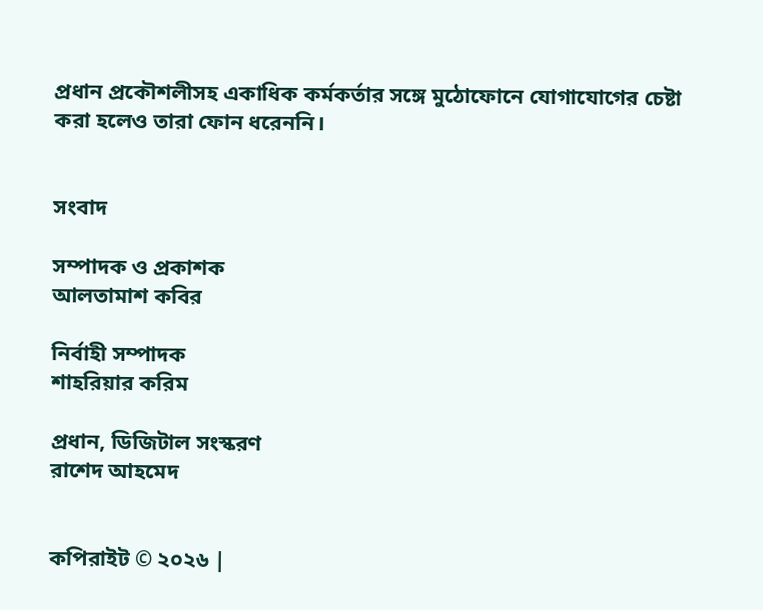প্রধান প্রকৌশলীসহ একাধিক কর্মকর্তার সঙ্গে মুঠোফোনে যোগাযোগের চেষ্টা করা হলেও তারা ফোন ধরেননি।


সংবাদ

সম্পাদক ও প্রকাশক
আলতামাশ কবির

নির্বাহী সম্পাদক
শাহরিয়ার করিম

প্রধান, ডিজিটাল সংস্করণ
রাশেদ আহমেদ


কপিরাইট © ২০২৬ |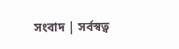সংবাদ | সর্বস্বত্ব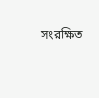সংরক্ষিত